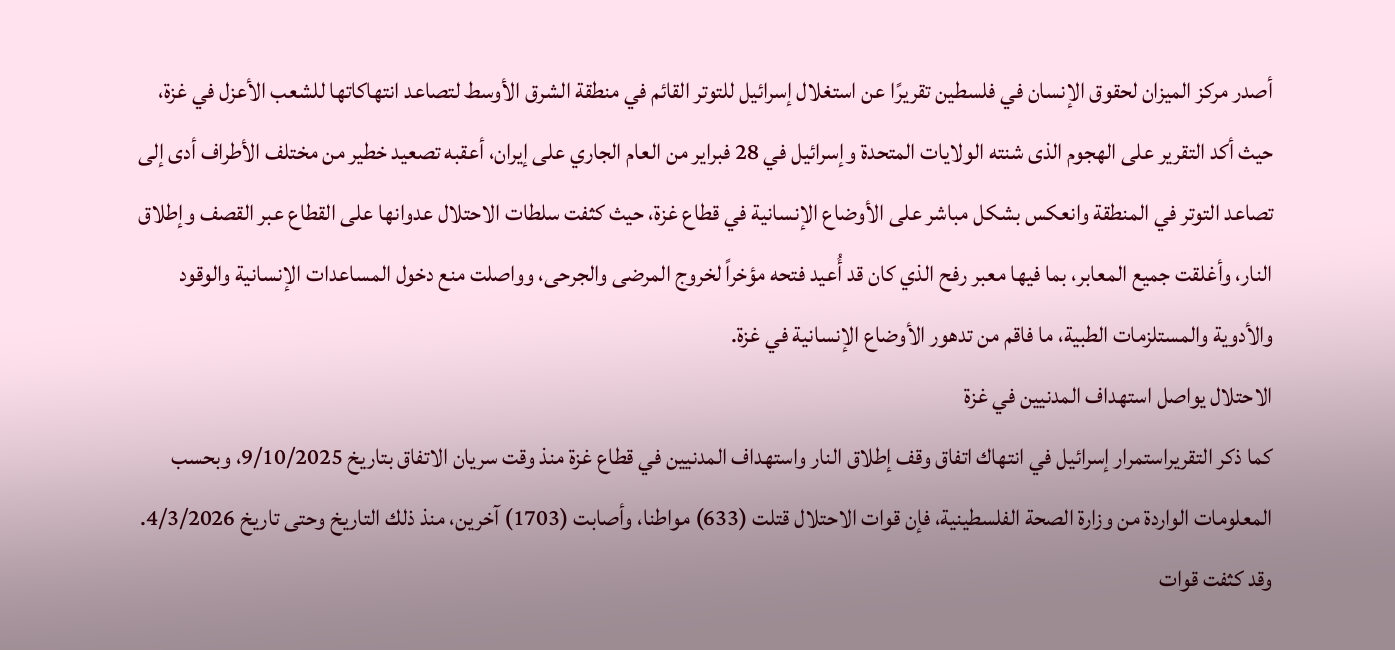أصدر مركز الميزان لحقوق الإنسان في فلسطين تقريرًا عن استغلال إسرائيل للتوتر القائم في منطقة الشرق الأوسط لتصاعد انتهاكاتها للشعب الأعزل في غزة، حيث أكد التقرير على الهجوم الذى شنته الولايات المتحدة وإسرائيل في 28 فبراير من العام الجاري على إيران، أعقبه تصعيد خطير من مختلف الأطراف أدى إلى تصاعد التوتر في المنطقة وانعكس بشكل مباشر على الأوضاع الإنسانية في قطاع غزة، حيث كثفت سلطات الاحتلال عدوانها على القطاع عبر القصف وإطلاق النار، وأغلقت جميع المعابر، بما فيها معبر رفح الذي كان قد أُعيد فتحه مؤخراً لخروج المرضى والجرحى، وواصلت منع دخول المساعدات الإنسانية والوقود والأدوية والمستلزمات الطبية، ما فاقم من تدهور الأوضاع الإنسانية في غزة.
الاحتلال يواصل استهداف المدنيين في غزة
كما ذكر التقريراستمرار إسرائيل في انتهاك اتفاق وقف إطلاق النار واستهداف المدنيين في قطاع غزة منذ وقت سريان الاتفاق بتاريخ 9/10/2025، وبحسب المعلومات الواردة من وزارة الصحة الفلسطينية، فإن قوات الاحتلال قتلت (633) مواطنا، وأصابت (1703) آخرين، منذ ذلك التاريخ وحتى تاريخ 4/3/2026. وقد كثفت قوات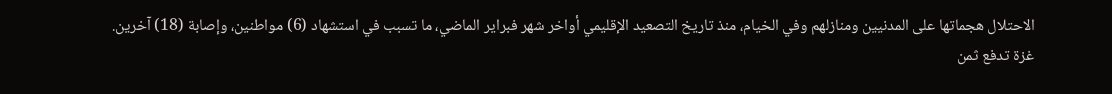الاحتلال هجماتها على المدنيين ومنازلهم وفي الخيام، منذ تاريخ التصعيد الإقليمي أواخر شهر فبراير الماضي، ما تسبب في استشهاد (6) مواطنين، وإصابة (18) آخرين.
غزة تدفع ثمن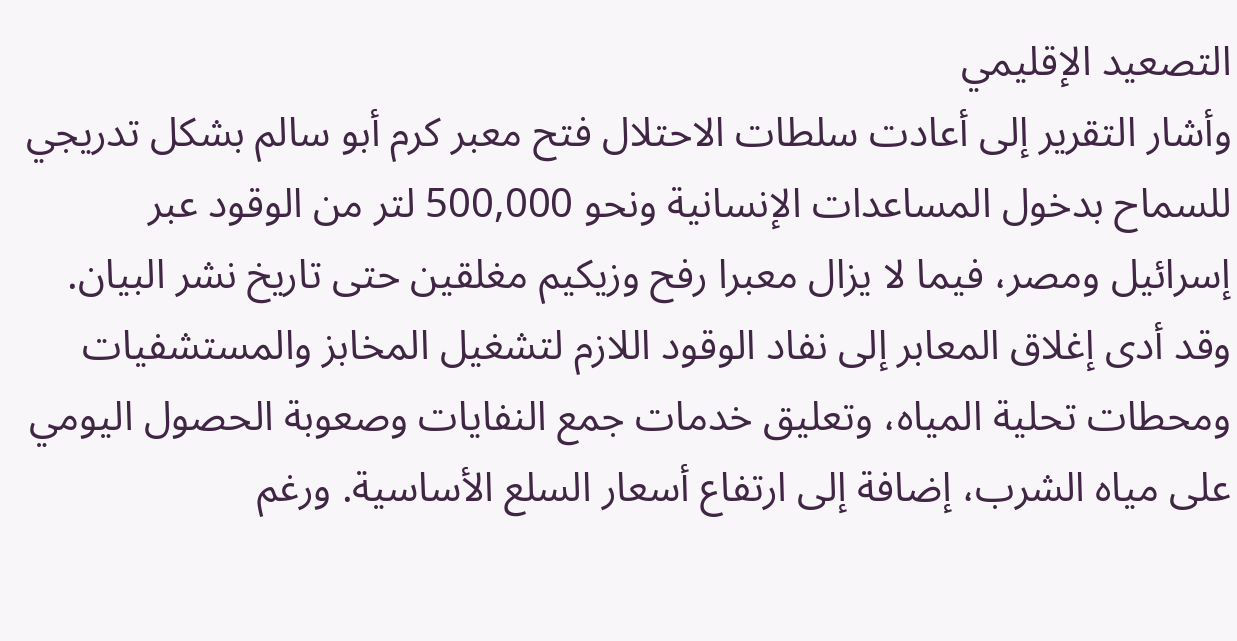التصعيد الإقليمي
وأشار التقرير إلى أعادت سلطات الاحتلال فتح معبر كرم أبو سالم بشكل تدريجي للسماح بدخول المساعدات الإنسانية ونحو 500,000 لتر من الوقود عبر إسرائيل ومصر، فيما لا يزال معبرا رفح وزيكيم مغلقين حتى تاريخ نشر البيان. وقد أدى إغلاق المعابر إلى نفاد الوقود اللازم لتشغيل المخابز والمستشفيات ومحطات تحلية المياه، وتعليق خدمات جمع النفايات وصعوبة الحصول اليومي على مياه الشرب، إضافة إلى ارتفاع أسعار السلع الأساسية. ورغم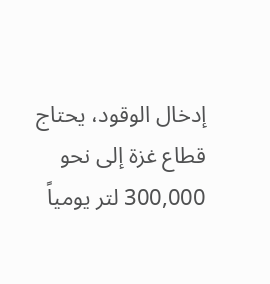إدخال الوقود، يحتاج قطاع غزة إلى نحو 300,000 لتر يومياً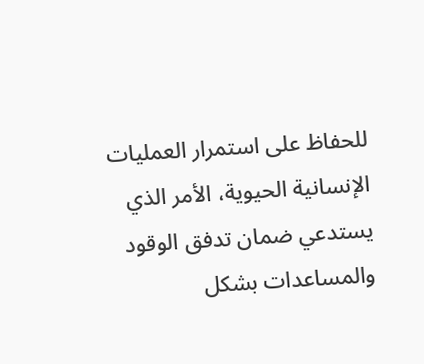للحفاظ على استمرار العمليات الإنسانية الحيوية، الأمر الذي يستدعي ضمان تدفق الوقود والمساعدات بشكل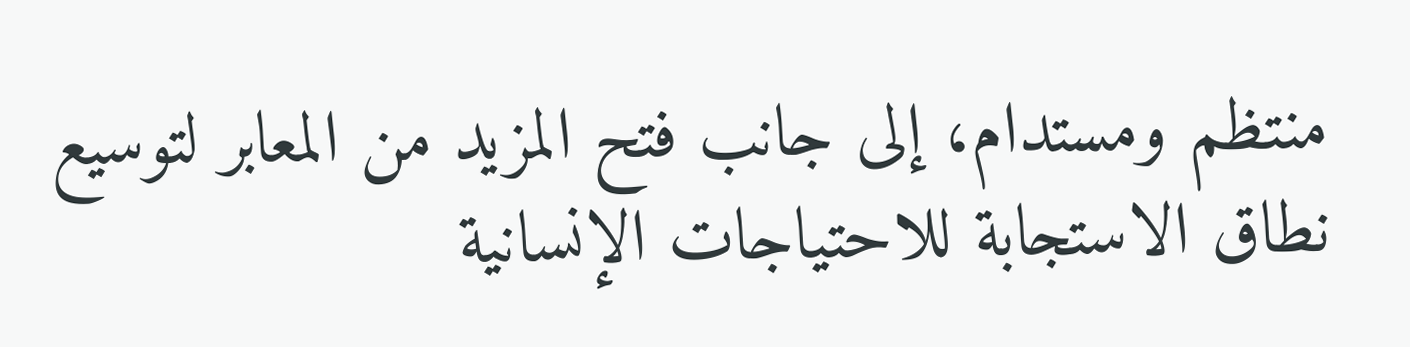منتظم ومستدام، إلى جانب فتح المزيد من المعابر لتوسيع نطاق الاستجابة للاحتياجات الإنسانية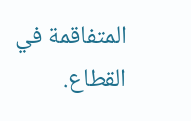المتفاقمة في القطاع.